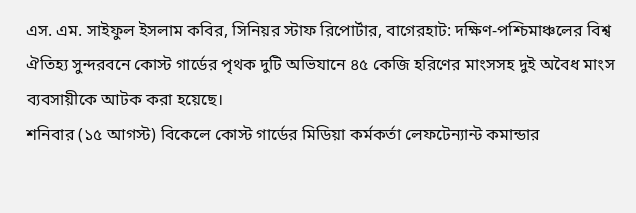এস. এম. সাইফুল ইসলাম কবির, সিনিয়র স্টাফ রিপোর্টার, বাগেরহাট: দক্ষিণ-পশ্চিমাঞ্চলের বিশ্ব ঐতিহ্য সুন্দরবনে কোস্ট গার্ডের পৃথক দুটি অভিযানে ৪৫ কেজি হরিণের মাংসসহ দুই অবৈধ মাংস ব্যবসায়ীকে আটক করা হয়েছে।
শনিবার (১৫ আগস্ট) বিকেলে কোস্ট গার্ডের মিডিয়া কর্মকর্তা লেফটেন্যান্ট কমান্ডার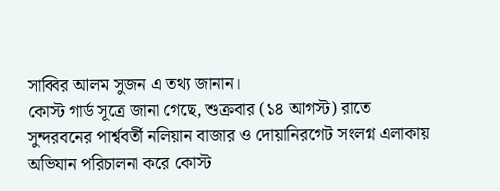সাব্বির আলম সুজন এ তথ্য জানান।
কোস্ট গার্ড সূত্রে জানা গেছে, শুক্রবার (১৪ আগস্ট) রাতে সুন্দরবনের পার্শ্ববর্তী নলিয়ান বাজার ও দোয়ানিরগেট সংলগ্ন এলাকায় অভিযান পরিচালনা করে কোস্ট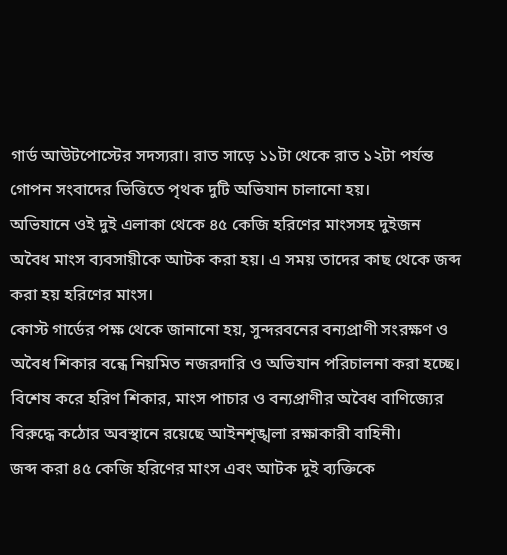গার্ড আউটপোস্টের সদস্যরা। রাত সাড়ে ১১টা থেকে রাত ১২টা পর্যন্ত গোপন সংবাদের ভিত্তিতে পৃথক দুটি অভিযান চালানো হয়।
অভিযানে ওই দুই এলাকা থেকে ৪৫ কেজি হরিণের মাংসসহ দুইজন অবৈধ মাংস ব্যবসায়ীকে আটক করা হয়। এ সময় তাদের কাছ থেকে জব্দ করা হয় হরিণের মাংস।
কোস্ট গার্ডের পক্ষ থেকে জানানো হয়, সুন্দরবনের বন্যপ্রাণী সংরক্ষণ ও অবৈধ শিকার বন্ধে নিয়মিত নজরদারি ও অভিযান পরিচালনা করা হচ্ছে। বিশেষ করে হরিণ শিকার, মাংস পাচার ও বন্যপ্রাণীর অবৈধ বাণিজ্যের বিরুদ্ধে কঠোর অবস্থানে রয়েছে আইনশৃঙ্খলা রক্ষাকারী বাহিনী।
জব্দ করা ৪৫ কেজি হরিণের মাংস এবং আটক দুই ব্যক্তিকে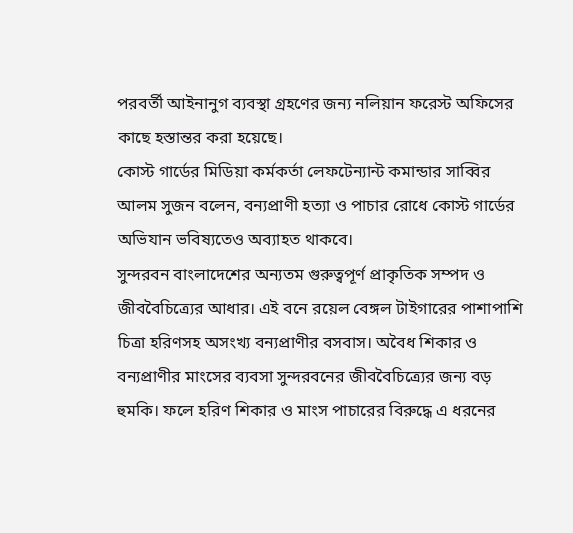পরবর্তী আইনানুগ ব্যবস্থা গ্রহণের জন্য নলিয়ান ফরেস্ট অফিসের কাছে হস্তান্তর করা হয়েছে।
কোস্ট গার্ডের মিডিয়া কর্মকর্তা লেফটেন্যান্ট কমান্ডার সাব্বির আলম সুজন বলেন, বন্যপ্রাণী হত্যা ও পাচার রোধে কোস্ট গার্ডের অভিযান ভবিষ্যতেও অব্যাহত থাকবে।
সুন্দরবন বাংলাদেশের অন্যতম গুরুত্বপূর্ণ প্রাকৃতিক সম্পদ ও জীববৈচিত্র্যের আধার। এই বনে রয়েল বেঙ্গল টাইগারের পাশাপাশি চিত্রা হরিণসহ অসংখ্য বন্যপ্রাণীর বসবাস। অবৈধ শিকার ও বন্যপ্রাণীর মাংসের ব্যবসা সুন্দরবনের জীববৈচিত্র্যের জন্য বড় হুমকি। ফলে হরিণ শিকার ও মাংস পাচারের বিরুদ্ধে এ ধরনের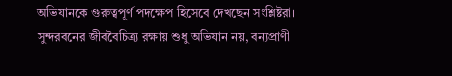অভিযানকে গুরুত্বপূর্ণ পদক্ষেপ হিসেবে দেখছেন সংশ্লিষ্টরা।
সুন্দরবনের জীববৈচিত্র্য রক্ষায় শুধু অভিযান নয়, বন্যপ্রাণী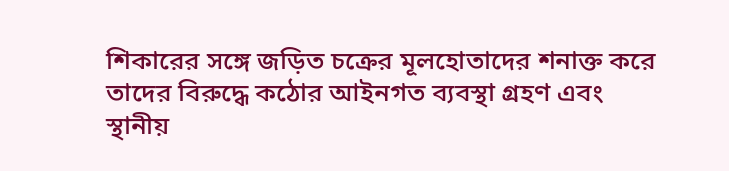শিকারের সঙ্গে জড়িত চক্রের মূলহোতাদের শনাক্ত করে তাদের বিরুদ্ধে কঠোর আইনগত ব্যবস্থা গ্রহণ এবং স্থানীয়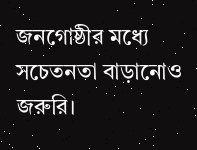জনগোষ্ঠীর মধ্যে সচেতনতা বাড়ানোও জরুরি।